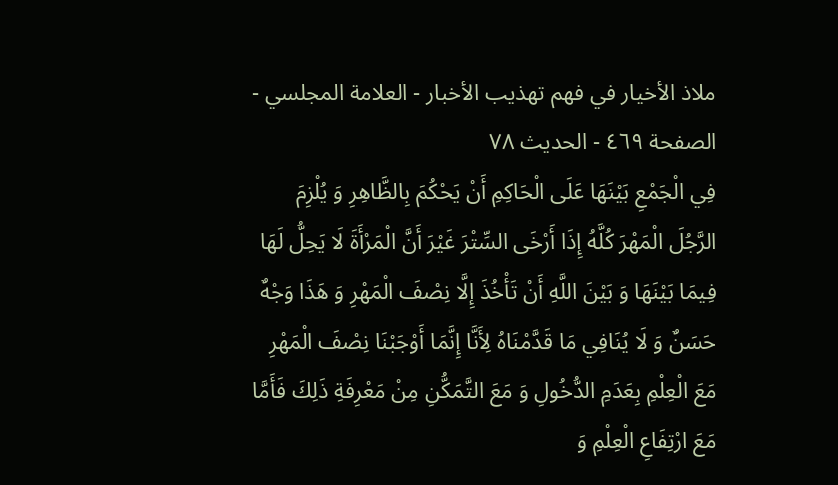ملاذ الأخيار في فهم تهذيب الأخبار - العلامة المجلسي - الصفحة ٤٦٩ - الحديث ٧٨
فِي الْجَمْعِ بَيْنَهَا عَلَى الْحَاكِمِ أَنْ يَحْكُمَ بِالظَّاهِرِ وَ يُلْزِمَ الرَّجُلَ الْمَهْرَ كُلَّهُ إِذَا أَرْخَى السِّتْرَ غَيْرَ أَنَّ الْمَرْأَةَ لَا يَحِلُّ لَهَا فِيمَا بَيْنَهَا وَ بَيْنَ اللَّهِ أَنْ تَأْخُذَ إِلَّا نِصْفَ الْمَهْرِ وَ هَذَا وَجْهٌ حَسَنٌ وَ لَا يُنَافِي مَا قَدَّمْنَاهُ لِأَنَّا إِنَّمَا أَوْجَبْنَا نِصْفَ الْمَهْرِ مَعَ الْعِلْمِ بِعَدَمِ الدُّخُولِ وَ مَعَ التَّمَكُّنِ مِنْ مَعْرِفَةِ ذَلِكَ فَأَمَّا مَعَ ارْتِفَاعِ الْعِلْمِ وَ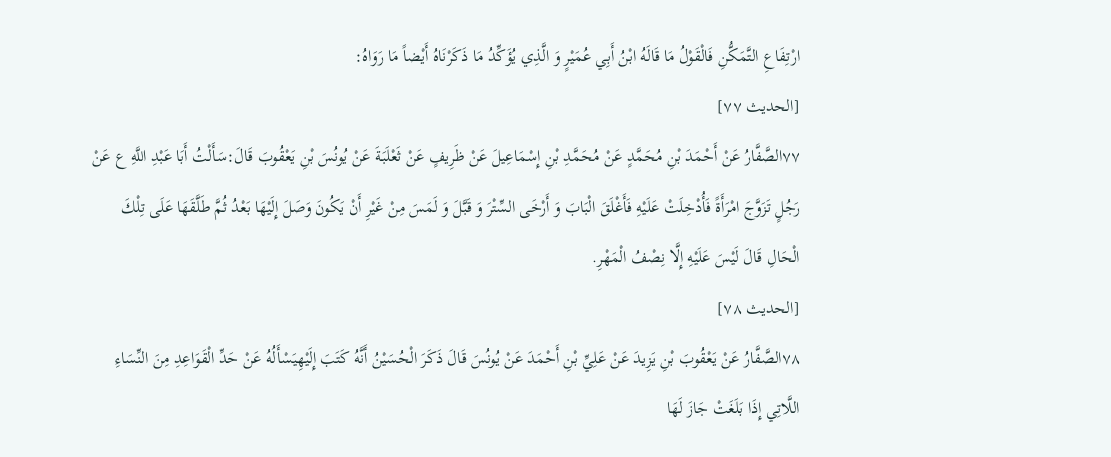ارْتِفَاعِ التَّمَكُّنِ فَالْقَوْلُ مَا قَالَهُ ابْنُ أَبِي عُمَيْرٍ وَ الَّذِي يُؤَكِّدُ مَا ذَكَرْنَاهُ أَيْضاً مَا رَوَاهُ:
[الحديث ٧٧]
٧٧الصَّفَّارُ عَنْ أَحْمَدَ بْنِ مُحَمَّدٍ عَنْ مُحَمَّدِ بْنِ إِسْمَاعِيلَ عَنْ ظَرِيفٍ عَنْ ثَعْلَبَةَ عَنْ يُونُسَ بْنِ يَعْقُوبَ قَالَ:سَأَلْتُ أَبَا عَبْدِ اللَّهِ ع عَنْ رَجُلٍ تَزَوَّجَ امْرَأَةً فَأُدْخِلَتْ عَلَيْهِ فَأَغْلَقَ الْبَابَ وَ أَرْخَى السِّتْرَ وَ قَبَّلَ وَ لَمَسَ مِنْ غَيْرِ أَنْ يَكُونَ وَصَلَ إِلَيْهَا بَعْدُ ثُمَّ طَلَّقَهَا عَلَى تِلْكَ الْحَالِ قَالَ لَيْسَ عَلَيْهِ إِلَّا نِصْفُ الْمَهْرِ.
[الحديث ٧٨]
٧٨الصَّفَّارُ عَنْ يَعْقُوبَ بْنِ يَزِيدَ عَنْ عَلِيِّ بْنِ أَحْمَدَ عَنْ يُونُسَ قَالَ ذَكَرَ الْحُسَيْنُ أَنَّهُ كَتَبَ إِلَيْهِيَسْأَلُهُ عَنْ حَدِّ الْقَوَاعِدِ مِنَ النِّسَاءِ اللَّاتِي إِذَا بَلَغَتْ جَازَ لَهَا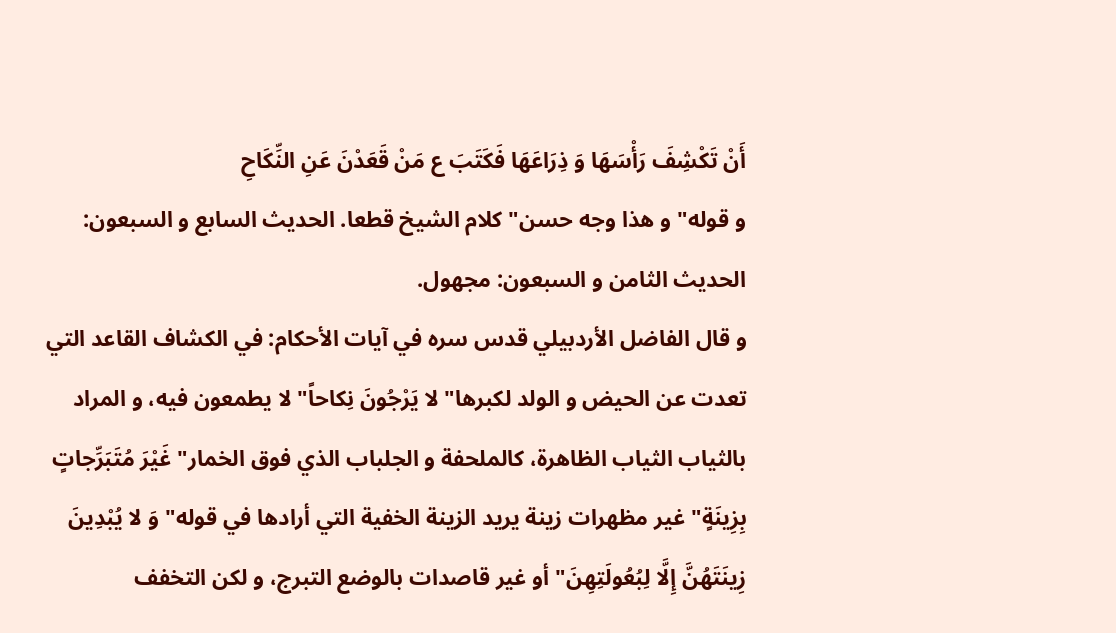أَنْ تَكْشِفَ رَأْسَهَا وَ ذِرَاعَهَا فَكَتَبَ ع مَنْ قَعَدْنَ عَنِ النِّكَاحِ
و قوله" و هذا وجه حسن" كلام الشيخ قطعا. الحديث السابع و السبعون:
الحديث الثامن و السبعون: مجهول.
و قال الفاضل الأردبيلي قدس سره في آيات الأحكام: في الكشاف القاعد التي تعدت عن الحيض و الولد لكبرها" لا يَرْجُونَ نِكاحاً" لا يطمعون فيه، و المراد بالثياب الثياب الظاهرة، كالملحفة و الجلباب الذي فوق الخمار" غَيْرَ مُتَبَرِّجاتٍ بِزِينَةٍ" غير مظهرات زينة يريد الزينة الخفية التي أرادها في قوله" وَ لا يُبْدِينَ زِينَتَهُنَّ إِلَّا لِبُعُولَتِهِنَ" أو غير قاصدات بالوضع التبرج، و لكن التخفف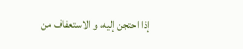إذا احتجن إليه، و الاستعفاف من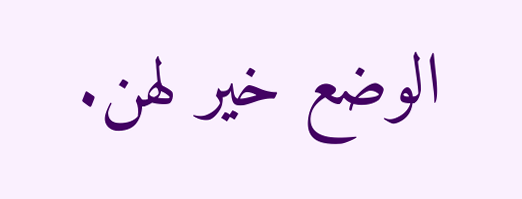الوضع خير لهن.